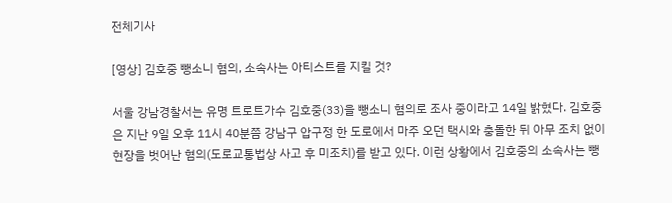전체기사

[영상] 김호중 뺑소니 혐의, 소속사는 아티스트를 지킬 것?

서울 강남경찰서는 유명 트로트가수 김호중(33)을 뺑소니 혐의로 조사 중이라고 14일 밝혔다. 김호중은 지난 9일 오후 11시 40분쯤 강남구 압구정 한 도로에서 마주 오던 택시와 충돌한 뒤 아무 조치 없이 현장을 벗어난 혐의(도로교통법상 사고 후 미조치)를 받고 있다. 이런 상황에서 김호중의 소속사는 뺑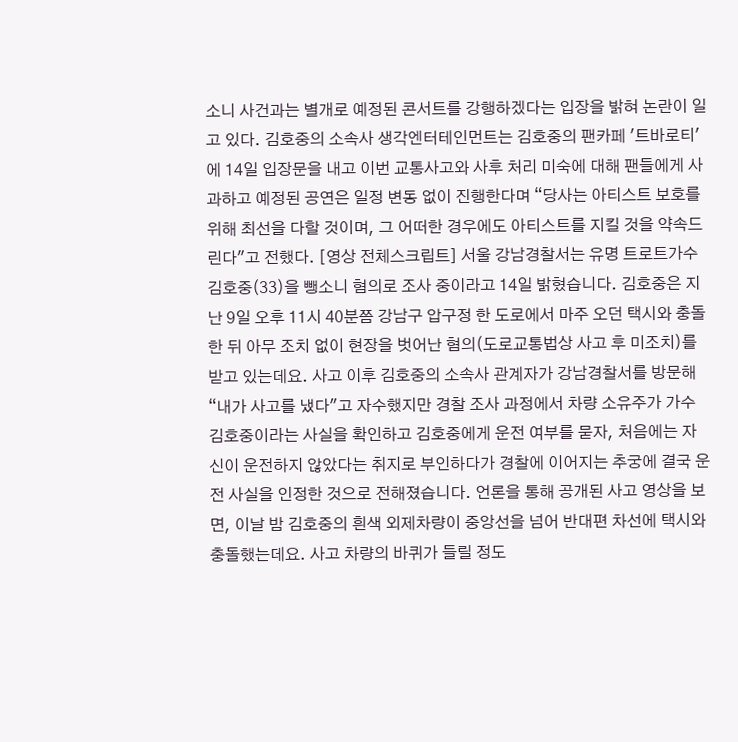소니 사건과는 별개로 예정된 콘서트를 강행하겠다는 입장을 밝혀 논란이 일고 있다. 김호중의 소속사 생각엔터테인먼트는 김호중의 팬카페 '트바로티'에 14일 입장문을 내고 이번 교통사고와 사후 처리 미숙에 대해 팬들에게 사과하고 예정된 공연은 일정 변동 없이 진행한다며 “당사는 아티스트 보호를 위해 최선을 다할 것이며, 그 어떠한 경우에도 아티스트를 지킬 것을 약속드린다"고 전했다. [영상 전체스크립트] 서울 강남경찰서는 유명 트로트가수 김호중(33)을 뺑소니 혐의로 조사 중이라고 14일 밝혔습니다. 김호중은 지난 9일 오후 11시 40분쯤 강남구 압구정 한 도로에서 마주 오던 택시와 충돌한 뒤 아무 조치 없이 현장을 벗어난 혐의(도로교통법상 사고 후 미조치)를 받고 있는데요. 사고 이후 김호중의 소속사 관계자가 강남경찰서를 방문해 “내가 사고를 냈다"고 자수했지만 경찰 조사 과정에서 차량 소유주가 가수 김호중이라는 사실을 확인하고 김호중에게 운전 여부를 묻자, 처음에는 자신이 운전하지 않았다는 취지로 부인하다가 경찰에 이어지는 추궁에 결국 운전 사실을 인정한 것으로 전해졌습니다. 언론을 통해 공개된 사고 영상을 보면, 이날 밤 김호중의 흰색 외제차량이 중앙선을 넘어 반대편 차선에 택시와 충돌했는데요. 사고 차량의 바퀴가 들릴 정도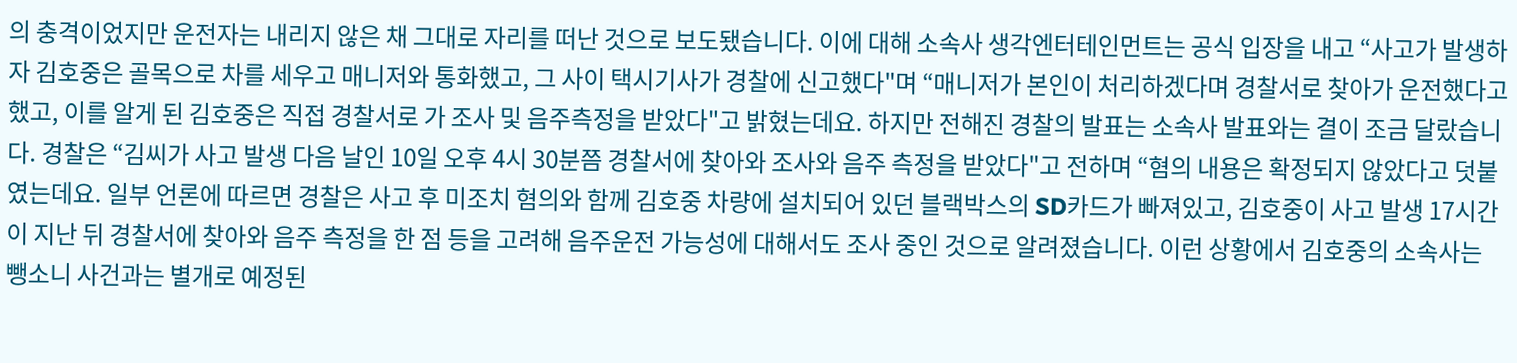의 충격이었지만 운전자는 내리지 않은 채 그대로 자리를 떠난 것으로 보도됐습니다. 이에 대해 소속사 생각엔터테인먼트는 공식 입장을 내고 “사고가 발생하자 김호중은 골목으로 차를 세우고 매니저와 통화했고, 그 사이 택시기사가 경찰에 신고했다"며 “매니저가 본인이 처리하겠다며 경찰서로 찾아가 운전했다고 했고, 이를 알게 된 김호중은 직접 경찰서로 가 조사 및 음주측정을 받았다"고 밝혔는데요. 하지만 전해진 경찰의 발표는 소속사 발표와는 결이 조금 달랐습니다. 경찰은 “김씨가 사고 발생 다음 날인 10일 오후 4시 30분쯤 경찰서에 찾아와 조사와 음주 측정을 받았다"고 전하며 “혐의 내용은 확정되지 않았다고 덧붙였는데요. 일부 언론에 따르면 경찰은 사고 후 미조치 혐의와 함께 김호중 차량에 설치되어 있던 블랙박스의 SD카드가 빠져있고, 김호중이 사고 발생 17시간이 지난 뒤 경찰서에 찾아와 음주 측정을 한 점 등을 고려해 음주운전 가능성에 대해서도 조사 중인 것으로 알려졌습니다. 이런 상황에서 김호중의 소속사는 뺑소니 사건과는 별개로 예정된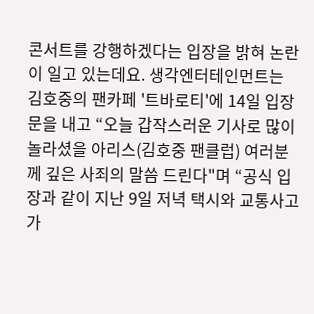콘서트를 강행하겠다는 입장을 밝혀 논란이 일고 있는데요. 생각엔터테인먼트는 김호중의 팬카페 '트바로티'에 14일 입장문을 내고 “오늘 갑작스러운 기사로 많이 놀라셨을 아리스(김호중 팬클럽) 여러분께 깊은 사죄의 말씀 드린다"며 “공식 입장과 같이 지난 9일 저녁 택시와 교통사고가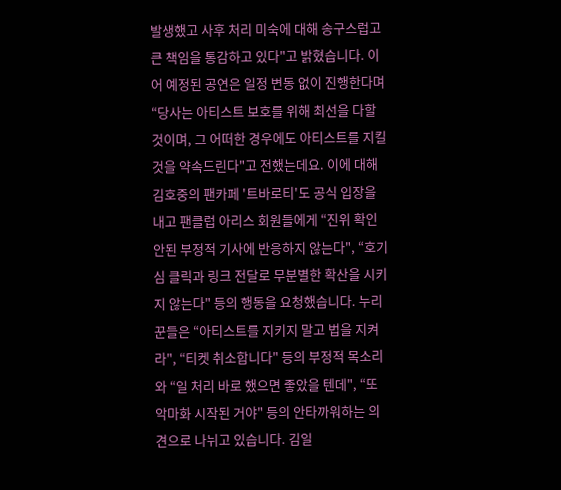발생했고 사후 처리 미숙에 대해 송구스럽고 큰 책임을 통감하고 있다"고 밝혔습니다. 이어 예정된 공연은 일정 변동 없이 진행한다며 “당사는 아티스트 보호를 위해 최선을 다할 것이며, 그 어떠한 경우에도 아티스트를 지킬 것을 약속드린다"고 전했는데요. 이에 대해 김호중의 팬카페 '트바로티'도 공식 입장을 내고 팬클럽 아리스 회원들에게 “진위 확인 안된 부정적 기사에 반응하지 않는다", “호기심 클릭과 링크 전달로 무분별한 확산을 시키지 않는다" 등의 행동을 요청했습니다. 누리꾼들은 “아티스트를 지키지 말고 법을 지켜라", “티켓 취소합니다" 등의 부정적 목소리와 “일 처리 바로 했으면 좋았을 텐데", “또 악마화 시작된 거야" 등의 안타까워하는 의견으로 나뉘고 있습니다. 김일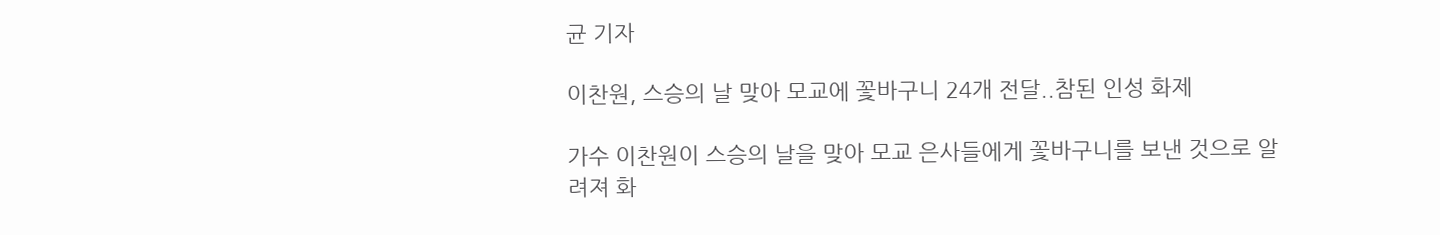균 기자

이찬원, 스승의 날 맞아 모교에 꽃바구니 24개 전달..참된 인성 화제

가수 이찬원이 스승의 날을 맞아 모교 은사들에게 꽃바구니를 보낸 것으로 알려져 화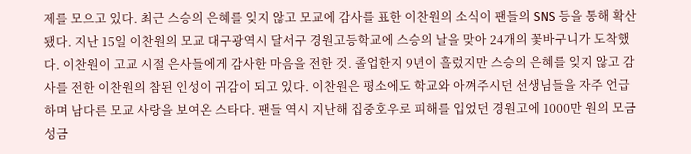제를 모으고 있다. 최근 스승의 은혜를 잊지 않고 모교에 감사를 표한 이찬원의 소식이 팬들의 SNS 등을 통해 확산됐다. 지난 15일 이찬원의 모교 대구광역시 달서구 경원고등학교에 스승의 날을 맞아 24개의 꽃바구니가 도착했다. 이찬원이 고교 시절 은사들에게 감사한 마음을 전한 것. 졸업한지 9년이 흘렀지만 스승의 은혜를 잊지 않고 감사를 전한 이찬원의 참된 인성이 귀감이 되고 있다. 이찬원은 평소에도 학교와 아껴주시던 선생님들을 자주 언급하며 남다른 모교 사랑을 보여온 스타다. 팬들 역시 지난해 집중호우로 피해를 입었던 경원고에 1000만 원의 모금 성금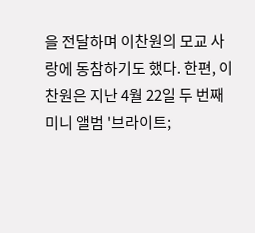을 전달하며 이찬원의 모교 사랑에 동참하기도 했다. 한편, 이찬원은 지난 4월 22일 두 번째 미니 앨범 '브라이트;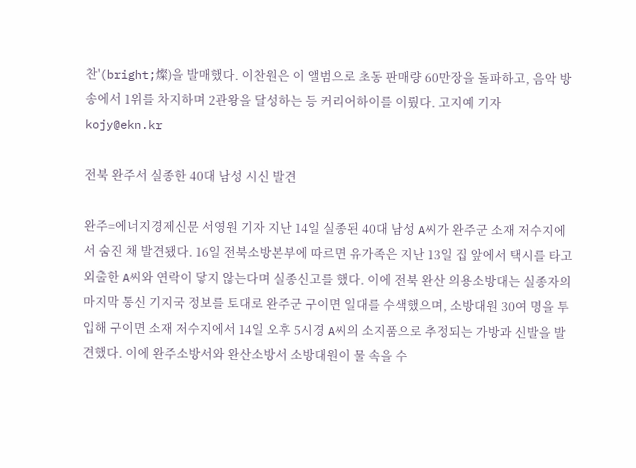찬'(bright;燦)을 발매했다. 이찬원은 이 앨범으로 초동 판매량 60만장을 돌파하고, 음악 방송에서 1위를 차지하며 2관왕을 달성하는 등 커리어하이를 이뤘다. 고지예 기자 kojy@ekn.kr

전북 완주서 실종한 40대 남성 시신 발견

완주=에너지경제신문 서영원 기자 지난 14일 실종된 40대 남성 A씨가 완주군 소재 저수지에서 숨진 채 발견됐다. 16일 전북소방본부에 따르면 유가족은 지난 13일 집 앞에서 택시를 타고 외출한 A씨와 연락이 닿지 않는다며 실종신고를 했다. 이에 전북 완산 의용소방대는 실종자의 마지막 통신 기지국 정보를 토대로 완주군 구이면 일대를 수색했으며, 소방대원 30여 명을 투입해 구이면 소재 저수지에서 14일 오후 5시경 A씨의 소지품으로 추정되는 가방과 신발을 발견했다. 이에 완주소방서와 완산소방서 소방대원이 물 속을 수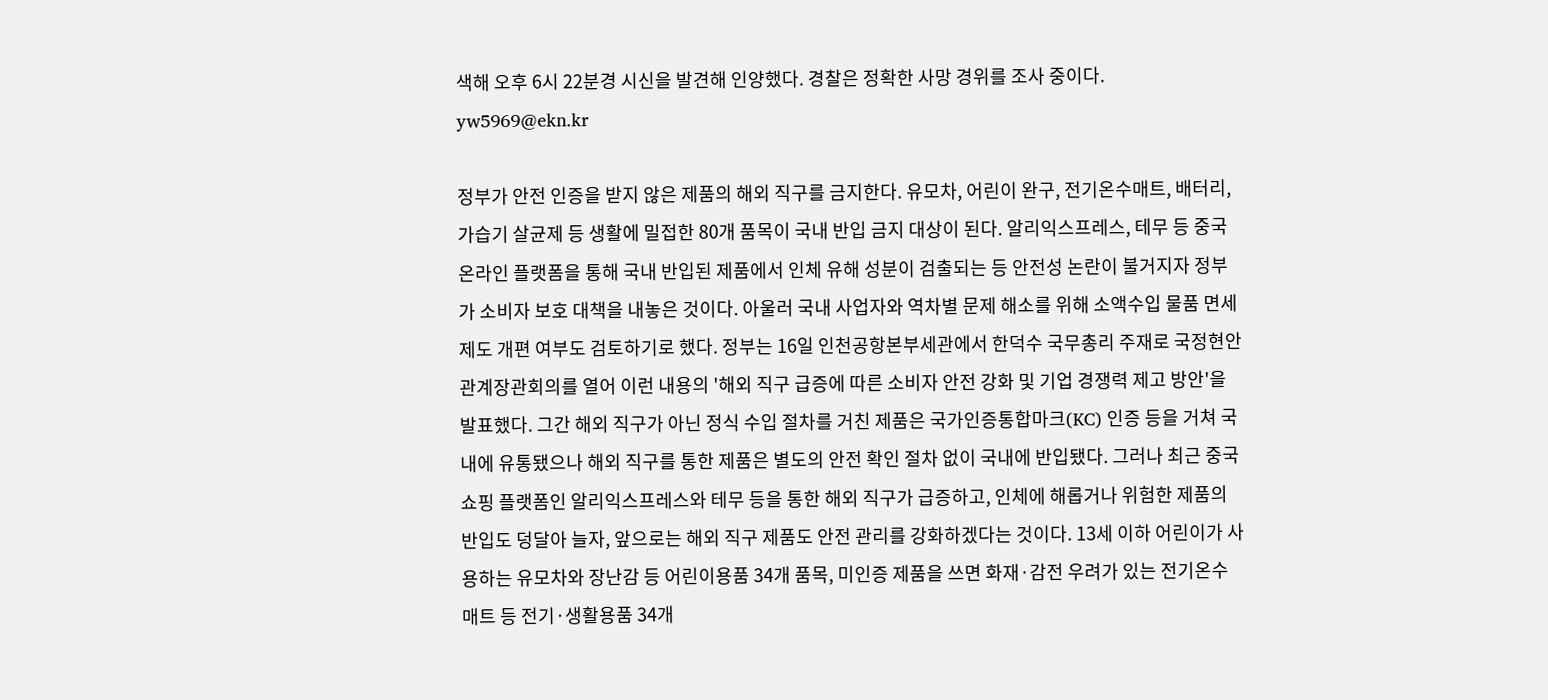색해 오후 6시 22분경 시신을 발견해 인양했다. 경찰은 정확한 사망 경위를 조사 중이다. yw5969@ekn.kr

정부가 안전 인증을 받지 않은 제품의 해외 직구를 금지한다. 유모차, 어린이 완구, 전기온수매트, 배터리, 가습기 살균제 등 생활에 밀접한 80개 품목이 국내 반입 금지 대상이 된다. 알리익스프레스, 테무 등 중국 온라인 플랫폼을 통해 국내 반입된 제품에서 인체 유해 성분이 검출되는 등 안전성 논란이 불거지자 정부가 소비자 보호 대책을 내놓은 것이다. 아울러 국내 사업자와 역차별 문제 해소를 위해 소액수입 물품 면세제도 개편 여부도 검토하기로 했다. 정부는 16일 인천공항본부세관에서 한덕수 국무총리 주재로 국정현안관계장관회의를 열어 이런 내용의 '해외 직구 급증에 따른 소비자 안전 강화 및 기업 경쟁력 제고 방안'을 발표했다. 그간 해외 직구가 아닌 정식 수입 절차를 거친 제품은 국가인증통합마크(KC) 인증 등을 거쳐 국내에 유통됐으나 해외 직구를 통한 제품은 별도의 안전 확인 절차 없이 국내에 반입됐다. 그러나 최근 중국 쇼핑 플랫폼인 알리익스프레스와 테무 등을 통한 해외 직구가 급증하고, 인체에 해롭거나 위험한 제품의 반입도 덩달아 늘자, 앞으로는 해외 직구 제품도 안전 관리를 강화하겠다는 것이다. 13세 이하 어린이가 사용하는 유모차와 장난감 등 어린이용품 34개 품목, 미인증 제품을 쓰면 화재·감전 우려가 있는 전기온수매트 등 전기·생활용품 34개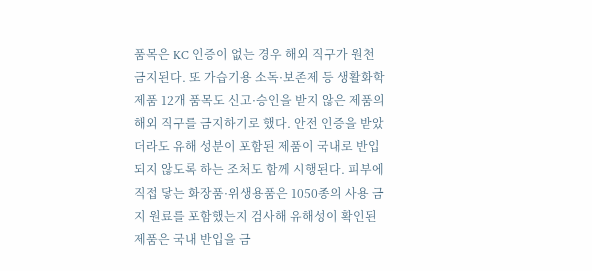품목은 KC 인증이 없는 경우 해외 직구가 원천 금지된다. 또 가습기용 소독·보존제 등 생활화학제품 12개 품목도 신고·승인을 받지 않은 제품의 해외 직구를 금지하기로 했다. 안전 인증을 받았더라도 유해 성분이 포함된 제품이 국내로 반입되지 않도록 하는 조처도 함께 시행된다. 피부에 직접 닿는 화장품·위생용품은 1050종의 사용 금지 원료를 포함했는지 검사해 유해성이 확인된 제품은 국내 반입을 금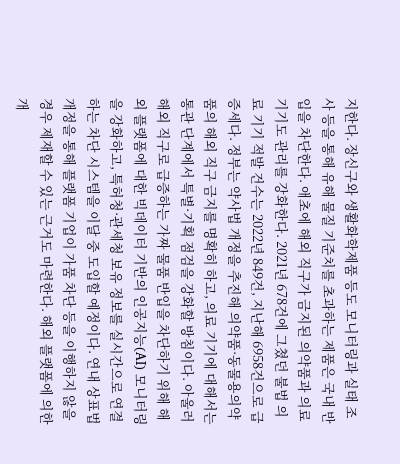지한다. 장신구와 생활화학제품 등도 모니터링과 실태 조사 등을 통해 유해 물질 기준치를 초과하는 제품은 국내 반입을 차단한다. 애초에 해외 직구가 금지된 의약품과 의료 기기도 관리를 강화한다. 2021년 678건에 그쳤던 불법 의료 기기 적발 건수는 2022년 849건, 지난해 6958건으로 급증세다. 정부는 약사법 개정을 추진해 의약품·동물용의약품의 해외 직구 금지를 명확히 하고, 의료 기기에 대해서는 통관 단계에서 특별·기획 점검을 강화할 방침이다. 아울러 해외 직구로 급증하는 가짜 물품 반입을 차단하기 위해 해외 플랫폼에 대한 빅데이터 기반의 인공지능(AI) 모니터링을 강화하고, 특허청·관세청 보유 정보를 실시간으로 연결하는 차단 시스템을 이달 중 도입할 예정이다. 연내 상표법 개정을 통해 플랫폼 기업이 가품 차단 등을 이행하지 않을 경우 제재할 수 있는 근거도 마련한다. 해외 플랫폼에 의한 개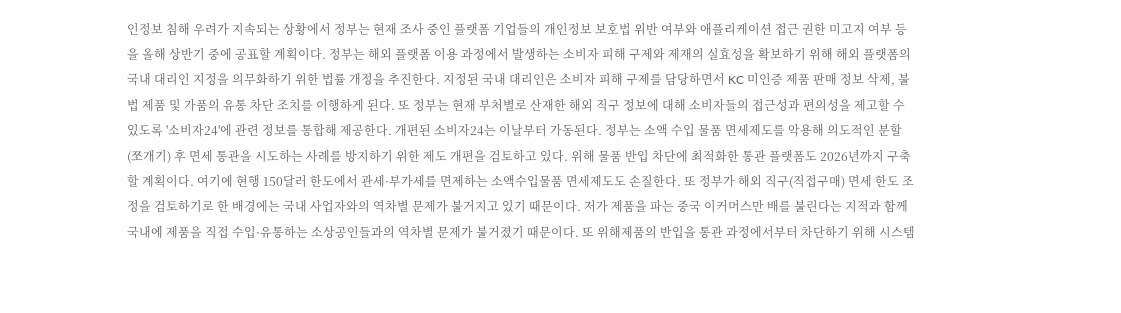인정보 침해 우려가 지속되는 상황에서 정부는 현재 조사 중인 플랫폼 기업들의 개인정보 보호법 위반 여부와 애플리케이션 접근 권한 미고지 여부 등을 올해 상반기 중에 공표할 계획이다. 정부는 해외 플랫폼 이용 과정에서 발생하는 소비자 피해 구제와 제재의 실효성을 확보하기 위해 해외 플랫폼의 국내 대리인 지정을 의무화하기 위한 법률 개정을 추진한다. 지정된 국내 대리인은 소비자 피해 구제를 담당하면서 KC 미인증 제품 판매 정보 삭제, 불법 제품 및 가품의 유통 차단 조치를 이행하게 된다. 또 정부는 현재 부처별로 산재한 해외 직구 정보에 대해 소비자들의 접근성과 편의성을 제고할 수 있도록 '소비자24'에 관련 정보를 통합해 제공한다. 개편된 소비자24는 이날부터 가동된다. 정부는 소액 수입 물품 면세제도를 악용해 의도적인 분할(쪼개기) 후 면세 통관을 시도하는 사례를 방지하기 위한 제도 개편을 검토하고 있다. 위해 물품 반입 차단에 최적화한 통관 플랫폼도 2026년까지 구축할 계획이다. 여기에 현행 150달러 한도에서 관세·부가세를 면제하는 소액수입물품 면세제도도 손질한다. 또 정부가 해외 직구(직접구매) 면세 한도 조정을 검토하기로 한 배경에는 국내 사업자와의 역차별 문제가 불거지고 있기 때문이다. 저가 제품을 파는 중국 이커머스만 배를 불린다는 지적과 함께 국내에 제품을 직접 수입·유통하는 소상공인들과의 역차별 문제가 불거졌기 때문이다. 또 위해제품의 반입을 통관 과정에서부터 차단하기 위해 시스템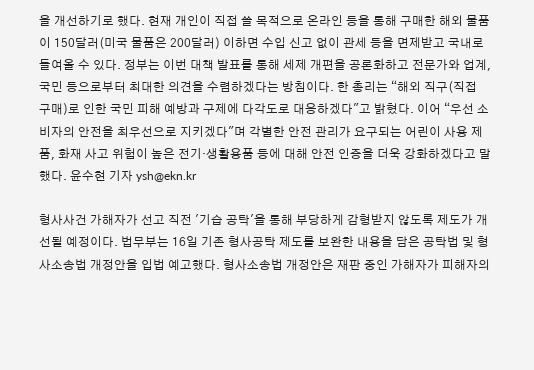을 개선하기로 했다. 현재 개인이 직접 쓸 목적으로 온라인 등을 통해 구매한 해외 물품이 150달러(미국 물품은 200달러) 이하면 수입 신고 없이 관세 등을 면제받고 국내로 들여올 수 있다. 정부는 이번 대책 발표를 통해 세제 개편을 공론화하고 전문가와 업계, 국민 등으로부터 최대한 의견을 수렴하겠다는 방침이다. 한 총리는 “해외 직구(직접 구매)로 인한 국민 피해 예방과 구제에 다각도로 대응하겠다"고 밝혔다. 이어 “우선 소비자의 안전을 최우선으로 지키겠다"며 각별한 안전 관리가 요구되는 어린이 사용 제품, 화재 사고 위험이 높은 전기·생활용품 등에 대해 안전 인증을 더욱 강화하겠다고 말했다. 윤수현 기자 ysh@ekn.kr

형사사건 가해자가 선고 직전 '기습 공탁'을 통해 부당하게 감형받지 않도록 제도가 개선될 예정이다. 법무부는 16일 기존 형사공탁 제도를 보완한 내용을 담은 공탁법 및 형사소송법 개정안을 입법 예고했다. 형사소송법 개정안은 재판 중인 가해자가 피해자의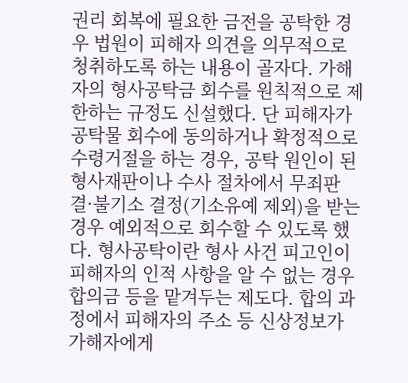권리 회복에 필요한 금전을 공탁한 경우 법원이 피해자 의견을 의무적으로 청취하도록 하는 내용이 골자다. 가해자의 형사공탁금 회수를 원칙적으로 제한하는 규정도 신설했다. 단 피해자가 공탁물 회수에 동의하거나 확정적으로 수령거절을 하는 경우, 공탁 원인이 된 형사재판이나 수사 절차에서 무죄판결·불기소 결정(기소유예 제외)을 받는 경우 예외적으로 회수할 수 있도록 했다. 형사공탁이란 형사 사건 피고인이 피해자의 인적 사항을 알 수 없는 경우 합의금 등을 맡겨두는 제도다. 합의 과정에서 피해자의 주소 등 신상정보가 가해자에게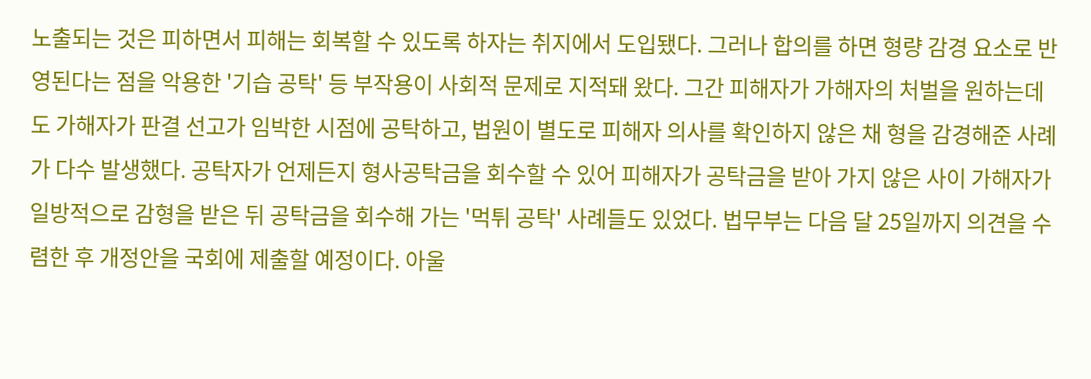노출되는 것은 피하면서 피해는 회복할 수 있도록 하자는 취지에서 도입됐다. 그러나 합의를 하면 형량 감경 요소로 반영된다는 점을 악용한 '기습 공탁' 등 부작용이 사회적 문제로 지적돼 왔다. 그간 피해자가 가해자의 처벌을 원하는데도 가해자가 판결 선고가 임박한 시점에 공탁하고, 법원이 별도로 피해자 의사를 확인하지 않은 채 형을 감경해준 사례가 다수 발생했다. 공탁자가 언제든지 형사공탁금을 회수할 수 있어 피해자가 공탁금을 받아 가지 않은 사이 가해자가 일방적으로 감형을 받은 뒤 공탁금을 회수해 가는 '먹튀 공탁' 사례들도 있었다. 법무부는 다음 달 25일까지 의견을 수렴한 후 개정안을 국회에 제출할 예정이다. 아울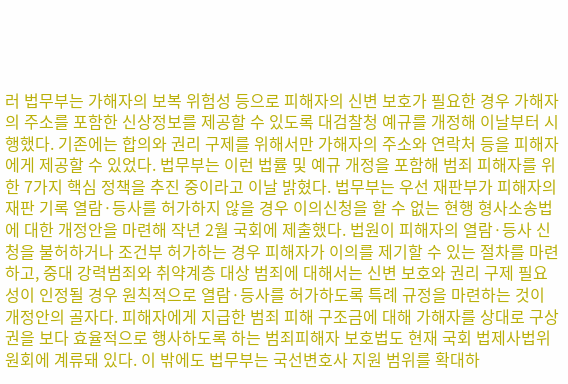러 법무부는 가해자의 보복 위험성 등으로 피해자의 신변 보호가 필요한 경우 가해자의 주소를 포함한 신상정보를 제공할 수 있도록 대검찰청 예규를 개정해 이날부터 시행했다. 기존에는 합의와 권리 구제를 위해서만 가해자의 주소와 연락처 등을 피해자에게 제공할 수 있었다. 법무부는 이런 법률 및 예규 개정을 포함해 범죄 피해자를 위한 7가지 핵심 정책을 추진 중이라고 이날 밝혔다. 법무부는 우선 재판부가 피해자의 재판 기록 열람·등사를 허가하지 않을 경우 이의신청을 할 수 없는 현행 형사소송법에 대한 개정안을 마련해 작년 2월 국회에 제출했다. 법원이 피해자의 열람·등사 신청을 불허하거나 조건부 허가하는 경우 피해자가 이의를 제기할 수 있는 절차를 마련하고, 중대 강력범죄와 취약계층 대상 범죄에 대해서는 신변 보호와 권리 구제 필요성이 인정될 경우 원칙적으로 열람·등사를 허가하도록 특례 규정을 마련하는 것이 개정안의 골자다. 피해자에게 지급한 범죄 피해 구조금에 대해 가해자를 상대로 구상권을 보다 효율적으로 행사하도록 하는 범죄피해자 보호법도 현재 국회 법제사법위원회에 계류돼 있다. 이 밖에도 법무부는 국선변호사 지원 범위를 확대하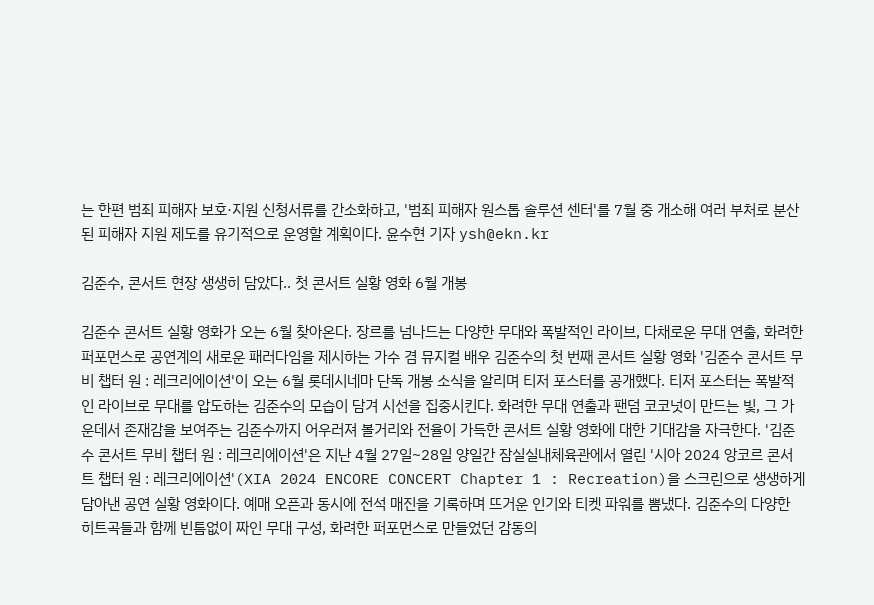는 한편 범죄 피해자 보호·지원 신청서류를 간소화하고, '범죄 피해자 원스톱 솔루션 센터'를 7월 중 개소해 여러 부처로 분산된 피해자 지원 제도를 유기적으로 운영할 계획이다. 윤수현 기자 ysh@ekn.kr

김준수, 콘서트 현장 생생히 담았다.. 첫 콘서트 실황 영화 6월 개봉

김준수 콘서트 실황 영화가 오는 6월 찾아온다. 장르를 넘나드는 다양한 무대와 폭발적인 라이브, 다채로운 무대 연출, 화려한 퍼포먼스로 공연계의 새로운 패러다임을 제시하는 가수 겸 뮤지컬 배우 김준수의 첫 번째 콘서트 실황 영화 '김준수 콘서트 무비 챕터 원 : 레크리에이션'이 오는 6월 롯데시네마 단독 개봉 소식을 알리며 티저 포스터를 공개했다. 티저 포스터는 폭발적인 라이브로 무대를 압도하는 김준수의 모습이 담겨 시선을 집중시킨다. 화려한 무대 연출과 팬덤 코코넛이 만드는 빛, 그 가운데서 존재감을 보여주는 김준수까지 어우러져 볼거리와 전율이 가득한 콘서트 실황 영화에 대한 기대감을 자극한다. '김준수 콘서트 무비 챕터 원 : 레크리에이션'은 지난 4월 27일~28일 양일간 잠실실내체육관에서 열린 '시아 2024 앙코르 콘서트 챕터 원 : 레크리에이션'(XIA 2024 ENCORE CONCERT Chapter 1 : Recreation)을 스크린으로 생생하게 담아낸 공연 실황 영화이다. 예매 오픈과 동시에 전석 매진을 기록하며 뜨거운 인기와 티켓 파워를 뽐냈다. 김준수의 다양한 히트곡들과 함께 빈틈없이 짜인 무대 구성, 화려한 퍼포먼스로 만들었던 감동의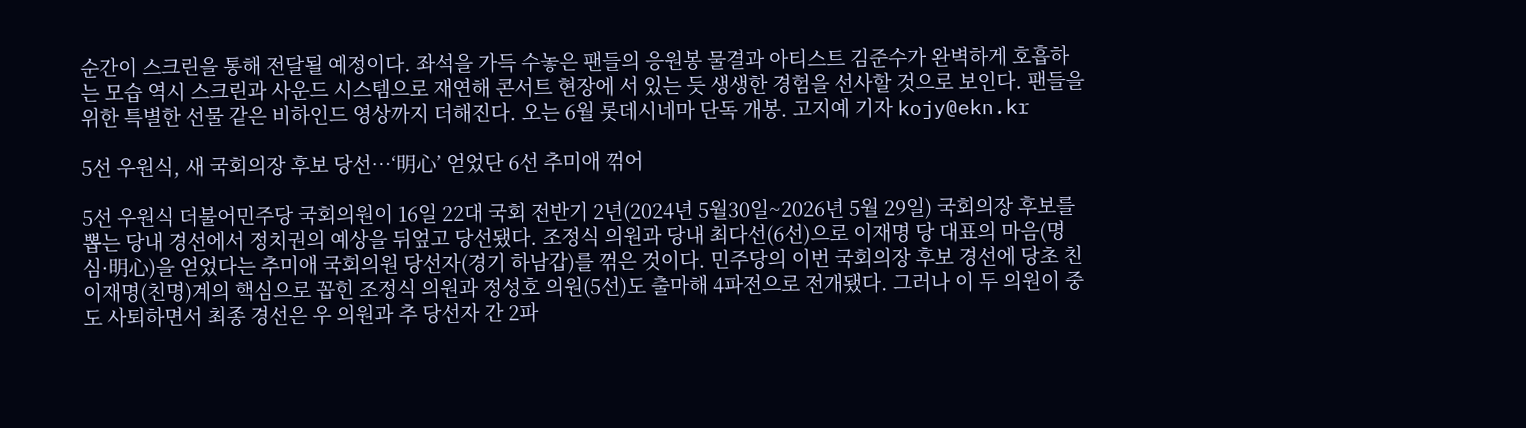순간이 스크린을 통해 전달될 예정이다. 좌석을 가득 수놓은 팬들의 응원봉 물결과 아티스트 김준수가 완벽하게 호흡하는 모습 역시 스크린과 사운드 시스템으로 재연해 콘서트 현장에 서 있는 듯 생생한 경험을 선사할 것으로 보인다. 팬들을 위한 특별한 선물 같은 비하인드 영상까지 더해진다. 오는 6월 롯데시네마 단독 개봉. 고지예 기자 kojy@ekn.kr

5선 우원식, 새 국회의장 후보 당선…‘明心’ 얻었단 6선 추미애 꺾어

5선 우원식 더불어민주당 국회의원이 16일 22대 국회 전반기 2년(2024년 5월30일~2026년 5월 29일) 국회의장 후보를 뽑는 당내 경선에서 정치권의 예상을 뒤엎고 당선됐다. 조정식 의원과 당내 최다선(6선)으로 이재명 당 대표의 마음(명심·明心)을 얻었다는 추미애 국회의원 당선자(경기 하남갑)를 꺾은 것이다. 민주당의 이번 국회의장 후보 경선에 당초 친이재명(친명)계의 핵심으로 꼽힌 조정식 의원과 정성호 의원(5선)도 출마해 4파전으로 전개됐다. 그러나 이 두 의원이 중도 사퇴하면서 최종 경선은 우 의원과 추 당선자 간 2파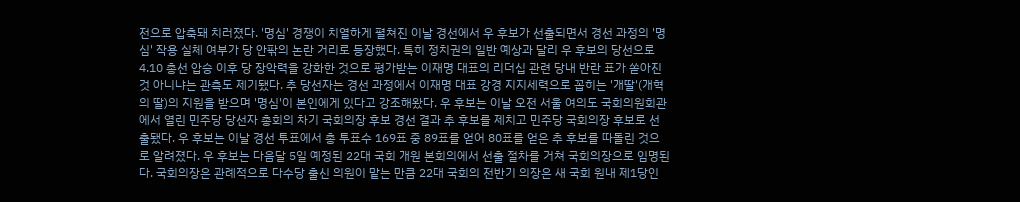전으로 압축돼 치러졌다. '명심' 경쟁이 치열하게 펼쳐진 이날 경선에서 우 후보가 선출되면서 경선 과정의 '명심' 작용 실체 여부가 당 안팎의 논란 거리로 등장했다. 특히 정치권의 일반 예상과 달리 우 후보의 당선으로 4.10 총선 압승 이후 당 장악력을 강화한 것으로 평가받는 이재명 대표의 리더십 관련 당내 반란 표가 쏟아진 것 아니냐는 관측도 제기됐다. 추 당선자는 경선 과정에서 이재명 대표 강경 지지세력으로 꼽히는 '개딸'(개혁의 딸)의 지원을 받으며 '명심'이 본인에게 있다고 강조해왔다. 우 후보는 이날 오전 서울 여의도 국회의원회관에서 열린 민주당 당선자 총회의 차기 국회의장 후보 경선 결과 추 후보를 제치고 민주당 국회의장 후보로 선출됐다. 우 후보는 이날 경선 투표에서 총 투표수 169표 중 89표를 얻어 80표를 얻은 추 후보를 따돌린 것으로 알려졌다. 우 후보는 다음달 5일 예정된 22대 국회 개원 본회의에서 선출 절차를 거쳐 국회의장으로 임명된다. 국회의장은 관례적으로 다수당 출신 의원이 맡는 만큼 22대 국회의 전반기 의장은 새 국회 원내 제1당인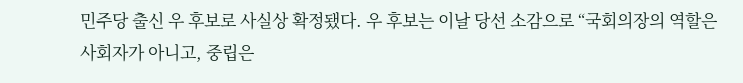민주당 출신 우 후보로 사실상 확정됐다. 우 후보는 이날 당선 소감으로 “국회의장의 역할은 사회자가 아니고, 중립은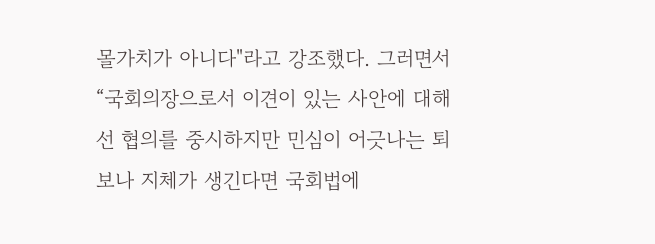몰가치가 아니다"라고 강조했다. 그러면서 “국회의장으로서 이견이 있는 사안에 대해선 협의를 중시하지만 민심이 어긋나는 퇴보나 지체가 생긴다면 국회법에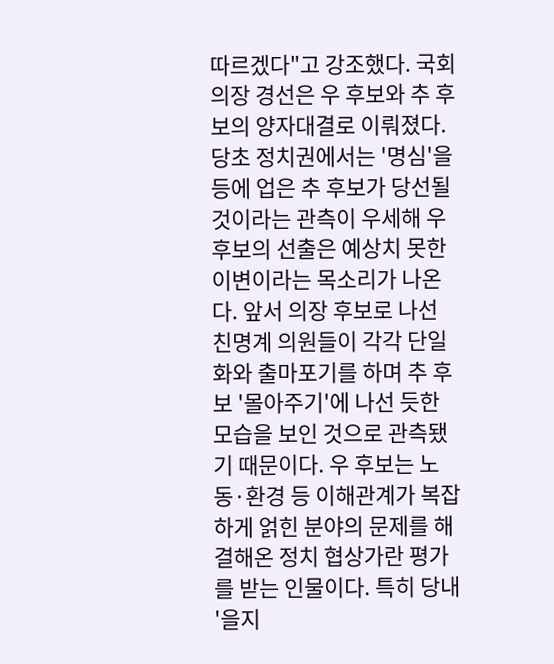따르겠다"고 강조했다. 국회의장 경선은 우 후보와 추 후보의 양자대결로 이뤄졌다. 당초 정치권에서는 '명심'을 등에 업은 추 후보가 당선될 것이라는 관측이 우세해 우 후보의 선출은 예상치 못한 이변이라는 목소리가 나온다. 앞서 의장 후보로 나선 친명계 의원들이 각각 단일화와 출마포기를 하며 추 후보 '몰아주기'에 나선 듯한 모습을 보인 것으로 관측됐기 때문이다. 우 후보는 노동·환경 등 이해관계가 복잡하게 얽힌 분야의 문제를 해결해온 정치 협상가란 평가를 받는 인물이다. 특히 당내 '을지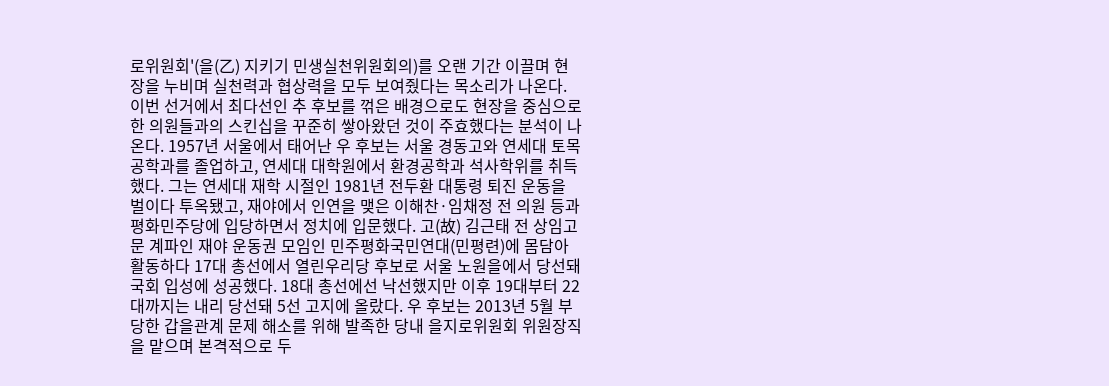로위원회'(을(乙) 지키기 민생실천위원회의)를 오랜 기간 이끌며 현장을 누비며 실천력과 협상력을 모두 보여줬다는 목소리가 나온다. 이번 선거에서 최다선인 추 후보를 꺾은 배경으로도 현장을 중심으로 한 의원들과의 스킨십을 꾸준히 쌓아왔던 것이 주효했다는 분석이 나온다. 1957년 서울에서 태어난 우 후보는 서울 경동고와 연세대 토목공학과를 졸업하고, 연세대 대학원에서 환경공학과 석사학위를 취득했다. 그는 연세대 재학 시절인 1981년 전두환 대통령 퇴진 운동을 벌이다 투옥됐고, 재야에서 인연을 맺은 이해찬·임채정 전 의원 등과 평화민주당에 입당하면서 정치에 입문했다. 고(故) 김근태 전 상임고문 계파인 재야 운동권 모임인 민주평화국민연대(민평련)에 몸담아 활동하다 17대 총선에서 열린우리당 후보로 서울 노원을에서 당선돼 국회 입성에 성공했다. 18대 총선에선 낙선했지만 이후 19대부터 22대까지는 내리 당선돼 5선 고지에 올랐다. 우 후보는 2013년 5월 부당한 갑을관계 문제 해소를 위해 발족한 당내 을지로위원회 위원장직을 맡으며 본격적으로 두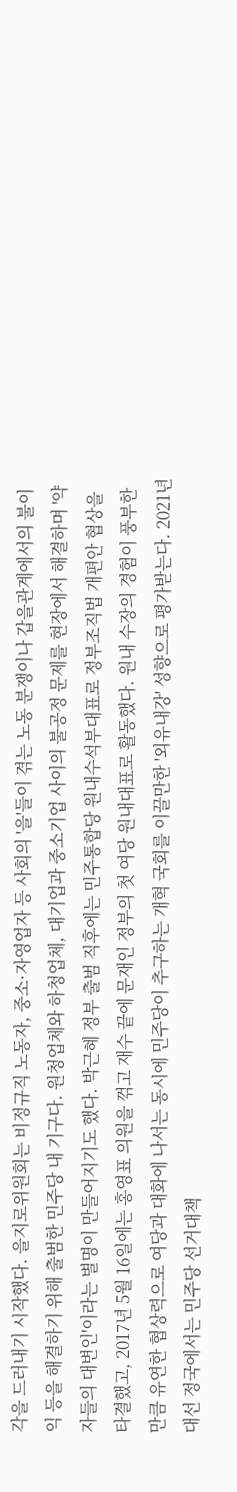각을 드러내기 시작했다. 을지로위원회는 비정규직 노동자, 중소·자영업자 등 사회의 '을'들이 겪는 노동 분쟁이나 갑을관계에서의 불이익 등을 해결하기 위해 출범한 민주당 내 기구다. 원청업체와 하청업체, 대기업과 중소기업 사이의 불공정 문제를 현장에서 해결하며 '약자들의 대변인'이라는 별명이 만들어지기도 했다. 박근혜 정부 출범 직후에는 민주통합당 원내수석부대표로 정부조직법 개편안 협상을 타결했고, 2017년 5월 16일에는 홍영표 의원을 꺾고 재수 끝에 문재인 정부의 첫 여당 원내대표로 활동했다. 원내 수장의 경험이 풍부한 만큼 유연한 협상력으로 여당과 대화에 나서는 동시에 민주당이 추구하는 개혁 국회를 이끌만한 '외유내강' 성향으로 평가받는다. 2021년 대선 정국에서는 민주당 선거대책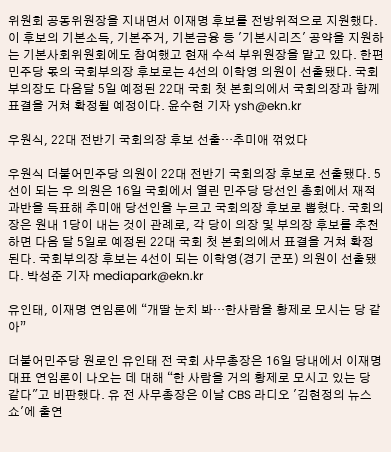위원회 공동위원장을 지내면서 이재명 후보를 전방위적으로 지원했다. 이 후보의 기본소득, 기본주거, 기본금융 등 '기본시리즈' 공약을 지원하는 기본사회위원회에도 참여했고 현재 수석 부위원장을 맡고 있다. 한편 민주당 몫의 국회부의장 후보로는 4선의 이학영 의원이 선출됐다. 국회 부의장도 다음달 5일 예정된 22대 국회 첫 본회의에서 국회의장과 함께 표결을 거쳐 확정될 예정이다. 윤수현 기자 ysh@ekn.kr

우원식, 22대 전반기 국회의장 후보 선출…추미애 꺾었다

우원식 더불어민주당 의원이 22대 전반기 국회의장 후보로 선출됐다. 5선이 되는 우 의원은 16일 국회에서 열린 민주당 당선인 총회에서 재적 과반을 득표해 추미애 당선인을 누르고 국회의장 후보로 뽑혔다. 국회의장은 원내 1당이 내는 것이 관례로, 각 당이 의장 및 부의장 후보를 추천하면 다음 달 5일로 예정된 22대 국회 첫 본회의에서 표결을 거쳐 확정된다. 국회부의장 후보는 4선이 되는 이학영(경기 군포) 의원이 선출됐다. 박성준 기자 mediapark@ekn.kr

유인태, 이재명 연임론에 “개딸 눈치 봐…한사람을 황제로 모시는 당 같아”

더불어민주당 원로인 유인태 전 국회 사무총장은 16일 당내에서 이재명 대표 연임론이 나오는 데 대해 “한 사람을 거의 황제로 모시고 있는 당 같다"고 비판했다. 유 전 사무총장은 이날 CBS 라디오 '김현정의 뉴스쇼'에 출연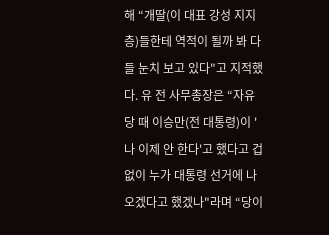해 “개딸(이 대표 강성 지지층)들한테 역적이 될까 봐 다들 눈치 보고 있다"고 지적했다. 유 전 사무총장은 “자유당 때 이승만(전 대통령)이 '나 이제 안 한다'고 했다고 겁 없이 누가 대통령 선거에 나오겠다고 했겠나"라며 “당이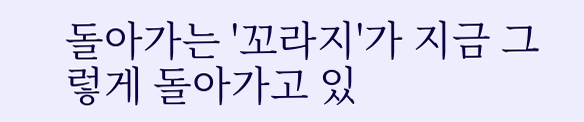돌아가는 '꼬라지'가 지금 그렇게 돌아가고 있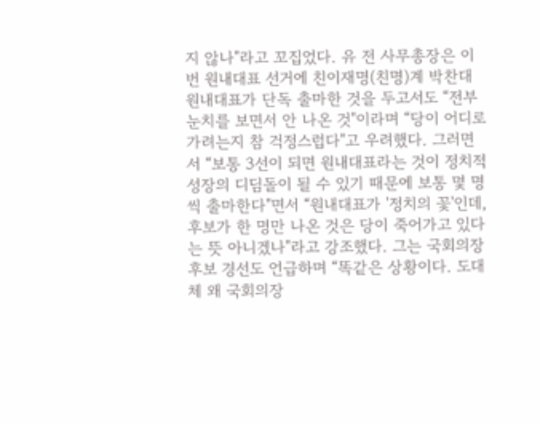지 않나"라고 꼬집었다. 유 전 사무총장은 이번 원내대표 선거에 친이재명(친명)계 박찬대 원내대표가 단독 출마한 것을 두고서도 “전부 눈치를 보면서 안 나온 것"이라며 “당이 어디로 가려는지 참 걱정스럽다"고 우려했다. 그러면서 “보통 3선이 되면 원내대표라는 것이 정치적 성장의 디딤돌이 될 수 있기 때문에 보통 몇 명씩 출마한다"면서 “원내대표가 '정치의 꽃'인데, 후보가 한 명만 나온 것은 당이 죽어가고 있다는 뜻 아니겠나"라고 강조했다. 그는 국회의장 후보 경선도 언급하며 “똑같은 상황이다. 도대체 왜 국회의장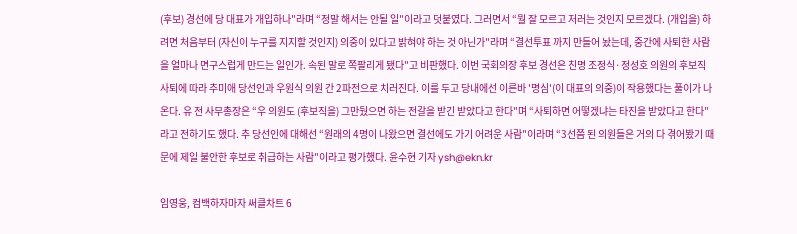(후보) 경선에 당 대표가 개입하나"라며 “정말 해서는 안될 일"이라고 덧붙였다. 그러면서 “뭘 잘 모르고 저러는 것인지 모르겠다. (개입을) 하려면 처음부터 (자신이 누구를 지지할 것인지) 의중이 있다고 밝혀야 하는 것 아닌가"라며 “결선투표 까지 만들어 놨는데, 중간에 사퇴한 사람을 얼마나 면구스럽게 만드는 일인가. 속된 말로 쪽팔리게 됐다"고 비판했다. 이번 국회의장 후보 경선은 친명 조정식·정성호 의원의 후보직 사퇴에 따라 추미애 당선인과 우원식 의원 간 2파전으로 치러진다. 이를 두고 당내에선 이른바 '명심'(이 대표의 의중)이 작용했다는 풀이가 나온다. 유 전 사무총장은 “우 의원도 (후보직을) 그만뒀으면 하는 전갈을 받긴 받았다고 한다"며 “사퇴하면 어떻겠냐는 타진을 받았다고 한다"라고 전하기도 했다. 추 당선인에 대해선 “원래의 4명이 나왔으면 결선에도 가기 어려운 사람"이라며 “3선쯤 된 의원들은 거의 다 겪어봤기 때문에 제일 불안한 후보로 취급하는 사람"이라고 평가했다. 윤수현 기자 ysh@ekn.kr

임영웅, 컴백하자마자 써클차트 6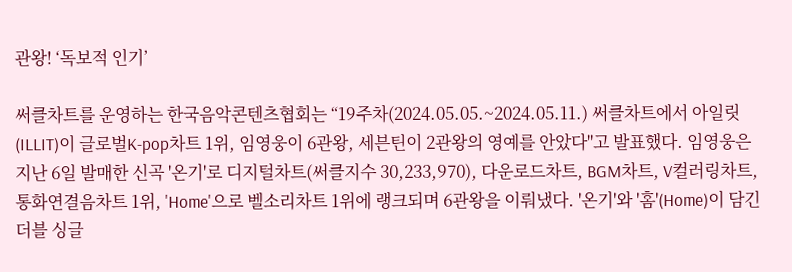관왕! ‘독보적 인기’

써클차트를 운영하는 한국음악콘텐츠협회는 “19주차(2024.05.05.~2024.05.11.) 써클차트에서 아일릿(ILLIT)이 글로벌K-pop차트 1위, 임영웅이 6관왕, 세븐틴이 2관왕의 영예를 안았다"고 발표했다. 임영웅은 지난 6일 발매한 신곡 '온기'로 디지털차트(써클지수 30,233,970), 다운로드차트, BGM차트, V컬러링차트, 통화연결음차트 1위, 'Home'으로 벨소리차트 1위에 랭크되며 6관왕을 이뤄냈다. '온기'와 '홈'(Home)이 담긴 더블 싱글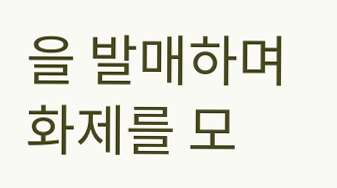을 발매하며 화제를 모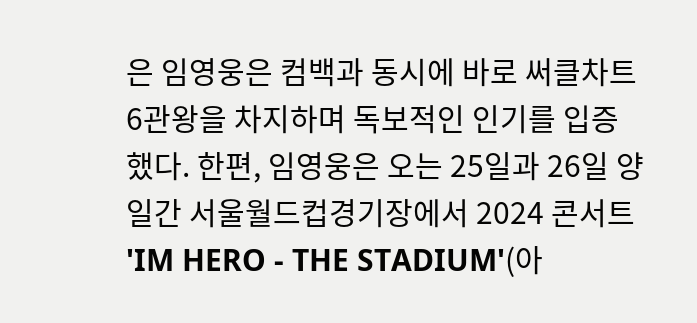은 임영웅은 컴백과 동시에 바로 써클차트 6관왕을 차지하며 독보적인 인기를 입증했다. 한편, 임영웅은 오는 25일과 26일 양일간 서울월드컵경기장에서 2024 콘서트 'IM HERO - THE STADIUM'(아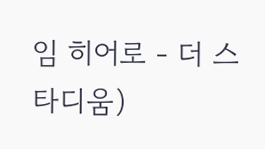임 히어로 - 더 스타디움)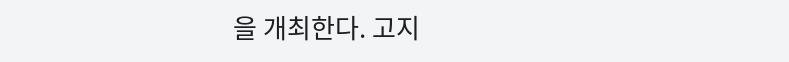을 개최한다. 고지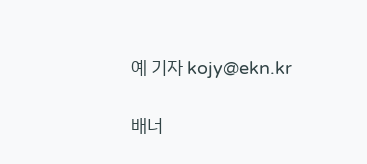예 기자 kojy@ekn.kr

배너